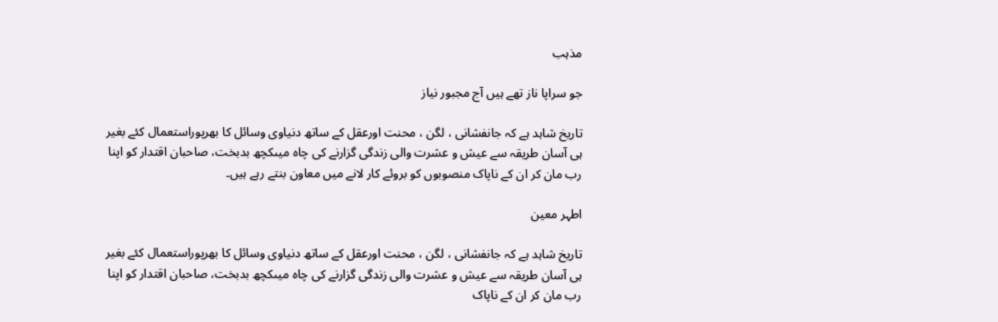مذہب

جو سراپا ناز تھے ہیں آج مجبور نیاز

تاریخ شاہد ہے کہ جانفشانی ، لگن ، محنت اورعقل کے ساتھ دنیاوی وسائل کا بھرپوراستعمال کئے بغیر ہی آسان طریقہ سے عیش و عشرت والی زندگی گزارنے کی چاہ میںکچھ بدبخت، صاحبان اقتدار کو اپنا رب مان کر ان کے ناپاک منصوبوں کو بروئے کار لانے میں معاون بنتے رہے ہیں۔

اطہر معین

تاریخ شاہد ہے کہ جانفشانی ، لگن ، محنت اورعقل کے ساتھ دنیاوی وسائل کا بھرپوراستعمال کئے بغیر ہی آسان طریقہ سے عیش و عشرت والی زندگی گزارنے کی چاہ میںکچھ بدبخت، صاحبان اقتدار کو اپنا رب مان کر ان کے ناپاک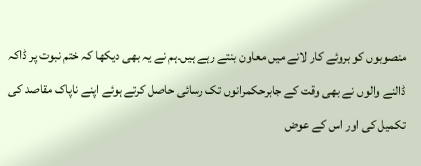منصوبوں کو بروئے کار لانے میں معاون بنتے رہے ہیں۔ہم نے یہ بھی دیکھا کہ ختم نبوت پر ڈاکہ ڈالنے والوں نے بھی وقت کے جابرحکمرانوں تک رسائی حاصل کرتے ہوئے اپنے ناپاک مقاصد کی تکمیل کی اور اس کے عوض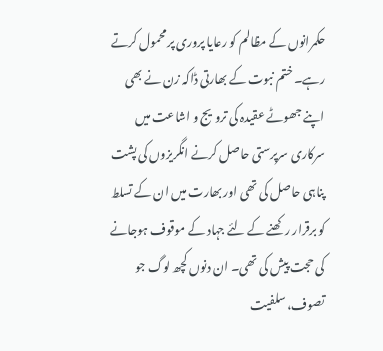حکمرانوں کے مظالم کو رعایا پروری پر محمول کرتے رہے۔ ختم نبوت کے بھارتی ڈاکہ زن نے بھی اپنے جھوٹے عقیدہ کی ترویج و اشاعت میں سرکاری سرپرستی حاصل کرنے انگریزوں کی پشت پناہی حاصل کی تھی اور بھارت میں ان کے تسلط کو برقرار رکھنے کے لئے جہاد کے موقوف ہوجانے کی حجت پیش کی تھی۔ ان دنوں کچھ لوگ جو تصوف، سلفیت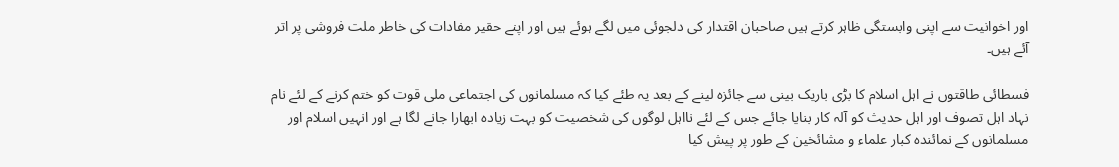اور اخوانیت سے اپنی وابستگی ظاہر کرتے ہیں صاحبان اقتدار کی دلجوئی میں لگے ہوئے ہیں اور اپنے حقیر مفادات کی خاطر ملت فروشی پر اتر آئے ہیں۔

فسطائی طاقتوں نے اہل اسلام کا بڑی باریک بینی سے جائزہ لینے کے بعد یہ طئے کیا کہ مسلمانوں کی اجتماعی ملی قوت کو ختم کرنے کے لئے نام نہاد اہل تصوف اور اہل حدیث کو آلہ کار بنایا جائے جس کے لئے نااہل لوگوں کی شخصیت کو بہت زیادہ ابھارا جانے لگا ہے اور انہیں اسلام اور مسلمانوں کے نمائندہ کبار علماء و مشائخین کے طور پر پیش کیا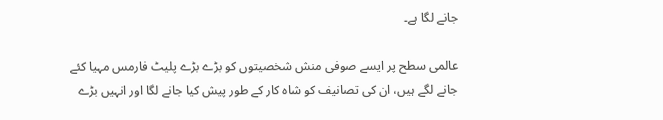جانے لگا ہے۔

عالمی سطح پر ایسے صوفی منش شخصیتوں کو بڑے بڑے پلیٹ فارمس مہیا کئے جانے لگے ہیں، ان کی تصانیف کو شاہ کار کے طور پیش کیا جانے لگا اور انہیں بڑے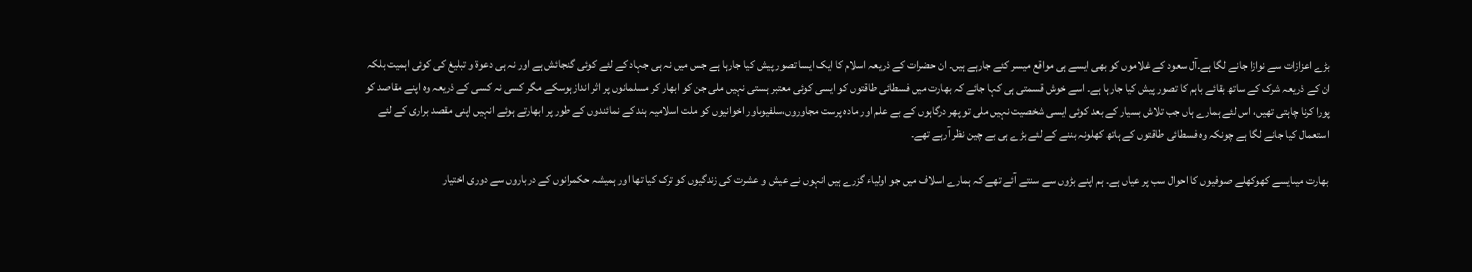بڑے اعزازات سے نوازا جانے لگا ہے۔آل سعود کے غلاموں کو بھی ایسے ہی مواقع میسر کئے جارہے ہیں۔ ان حضرات کے ذریعہ اسلام کا ایک ایسا تصور پیش کیا جارہا ہے جس میں نہ ہی جہاد کے لئے کوئی گنجائش ہے اور نہ ہی دعوۃ و تبلیغ کی کوئی اہمیت بلکہ ان کے ذریعہ شرک کے ساتھ بقائے باہم کا تصور پیش کیا جارہا ہے۔ اسے خوش قسمتی ہی کہا جائے کہ بھارت میں فسطائی طاقتوں کو ایسی کوئی معتبر ہستی نہیں ملی جن کو ابھار کر مسلمانوں پر اثر اندازہوسکے مگر کسی نہ کسی کے ذریعہ وہ اپنے مقاصد کو پورا کرنا چاہتی تھیں، اس لئے ہمارے ہاں جب تلاش بسیار کے بعد کوئی ایسی شخصیت نہیں ملی تو پھر درگاہوں کے بے علم اور مادہ پرست مجاوروں،سلفیوںاور اخوانیوں کو ملت اسلامیہ ہند کے نمائندوں کے طور پر ابھارتے ہوئے انہیں اپنی مقصد براری کے لئے استعمال کیا جانے لگا ہے چونکہ وہ فسطائی طاقتوں کے ہاتھ کھلونہ بننے کے لئے بڑے ہی بے چین نظر آرہے تھے۔

بھارت میںایسے کھوکھلے صوفیوں کا احوال سب پر عیاں ہے۔ ہم اپنے بڑوں سے سنتے آئے تھے کہ ہمارے اسلاف میں جو اولیاء گزرے ہیں انہوں نے عیش و عشرت کی زندگیوں کو ترک کیا تھا اور ہمیشہ حکمرانوں کے درباروں سے دوری اختیار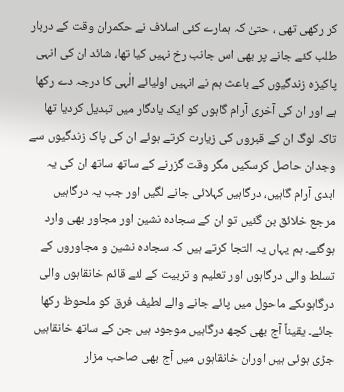کر رکھی تھی ، حتیٰ کہ ہمارے کئی اسلاف نے حکمران وقت کے دربار طلب کئے جانے پر بھی اس جانب رخ نہیں کیا تھا، شائد ان کی انہی پاکیزہ زندگیوں کے باعث ہم نے انہیں اولیائے الٰہی کا درجہ دے رکھا ہے اور ان کی آخری آرام گاہوں کو ایک یادگار میں تبدیل کردیا تھا تاکہ لوگ ان کے قبروں کی زیارت کرتے ہوئے ان کی پاک زندگیوں سے وجدان حاصل کرسکیں مگر وقت گزرنے کے ساتھ ساتھ ان کی یہ ابدی آرام گاہیں، درگاہیں کہلائی جانے لگیں اور جب یہ درگاہیں مرجع خلائق بن گئیں تو ان کے سجادہ نشین اور مجاور بھی وارد ہوگئے۔ ہم یہاں یہ التجا کرتے ہیں کہ سجادہ نشین و مجاوروں کے تسلط والی درگاہوں اور تعلیم و تربیت کے لئے قائم خانقاہوں والی درگاہوںکے ماحول میں پائے جانے والے لطیف فرق کو ملحوظ رکھا جائے۔ یقیناً آج بھی کچھ درگاہیں موجود ہیں جن کے ساتھ خانقاہیں جڑی ہوئی ہیں اوران خانقاہوں میں آج بھی صاحب مزار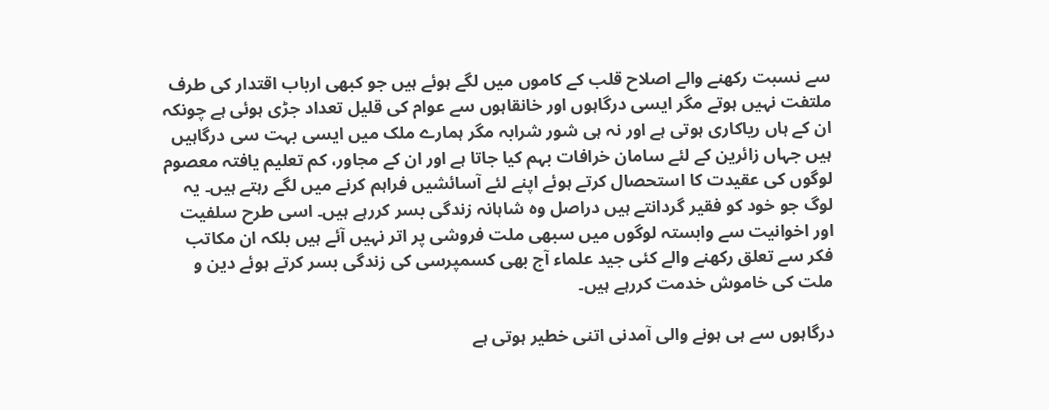سے نسبت رکھنے والے اصلاح قلب کے کاموں میں لگے ہوئے ہیں جو کبھی ارباب اقتدار کی طرف ملتفت نہیں ہوتے مگر ایسی درگاہوں اور خانقاہوں سے عوام کی قلیل تعداد جڑی ہوئی ہے چونکہ ان کے ہاں ریاکاری ہوتی ہے اور نہ ہی شور شرابہ مگر ہمارے ملک میں ایسی بہت سی درگاہیں ہیں جہاں زائرین کے لئے سامان خرافات بہم کیا جاتا ہے اور ان کے مجاور، کم تعلیم یافتہ معصوم لوگوں کی عقیدت کا استحصال کرتے ہوئے اپنے لئے آسائشیں فراہم کرنے میں لگے رہتے ہیں۔ یہ لوگ جو خود کو فقیر گردانتے ہیں دراصل وہ شاہانہ زندگی بسر کررہے ہیں۔ اسی طرح سلفیت اور اخوانیت سے وابستہ لوگوں میں سبھی ملت فروشی پر اتر نہیں آئے ہیں بلکہ ان مکاتب فکر سے تعلق رکھنے والے کئی جید علماء آج بھی کسمپرسی کی زندگی بسر کرتے ہوئے دین و ملت کی خاموش خدمت کررہے ہیں۔

درگاہوں سے ہی ہونے والی آمدنی اتنی خطیر ہوتی ہے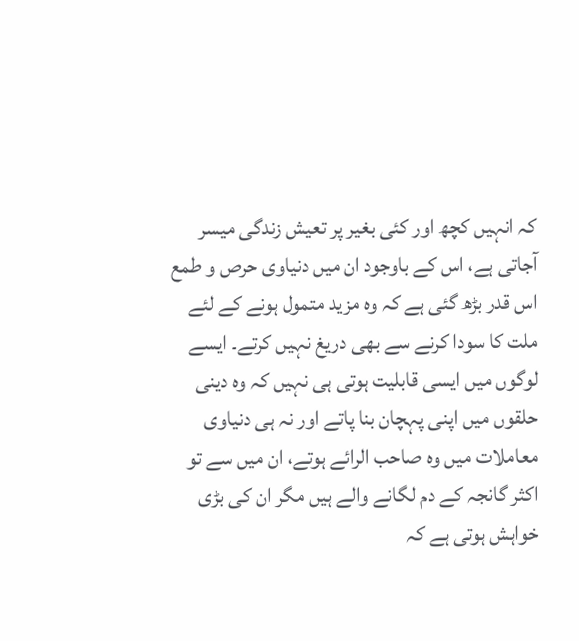کہ انہیں کچھ اور کئی بغیر پر تعیش زندگی میسر آجاتی ہے، اس کے باوجود ان میں دنیاوی حرص و طمع اس قدر بڑھ گئی ہے کہ وہ مزید متمول ہونے کے لئے ملت کا سودا کرنے سے بھی دریغ نہیں کرتے۔ ایسے لوگوں میں ایسی قابلیت ہوتی ہی نہیں کہ وہ دینی حلقوں میں اپنی پہچان بنا پاتے اور نہ ہی دنیاوی معاملات میں وہ صاحب الرائے ہوتے، ان میں سے تو اکثر گانجہ کے دم لگانے والے ہیں مگر ان کی بڑی خواہش ہوتی ہے کہ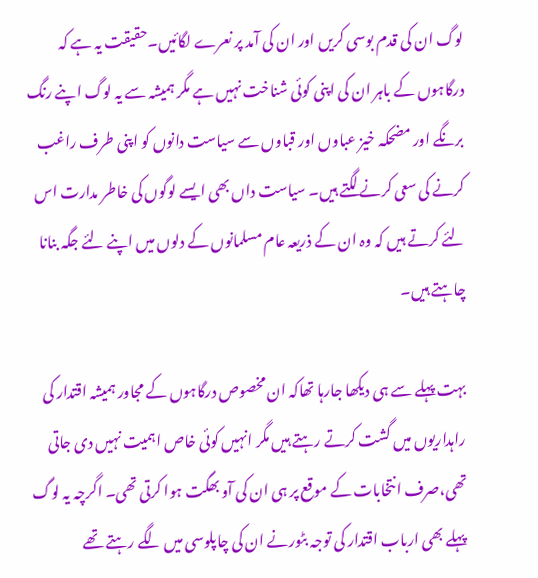لوگ ان کی قدم بوسی کریں اور ان کی آمد پر نعرے لگائیں۔حقیقت یہ ہے کہ درگاہوں کے باہر ان کی اپنی کوئی شناخت نہیں ہے مگر ہمیشہ سے یہ لوگ اپنے رنگ برنگے اور مضحکہ خیز عباوں اور قباوں سے سیاست دانوں کو اپنی طرف راغب کرنے کی سعی کرنے لگتے ہیں۔ سیاست داں بھی ایسے لوگوں کی خاطر مدارت اس لئے کرتے ہیں کہ وہ ان کے ذریعہ عام مسلمانوں کے دلوں میں اپنے لئے جگہ بنانا چاہتے ہیں۔

بہت پہلے سے ہی دیکھا جارہا تھاکہ ان مخصوص درگاہوں کے مجاور ہمیشہ اقتدار کی راہداریوں میں گشت کرتے رہتے ہیں مگر انہیں کوئی خاص اہمیت نہیں دی جاتی تھی،صرف انتخابات کے موقع پر ہی ان کی آو بھگت ہوا کرتی تھی۔ اگرچہ یہ لوگ پہلے بھی ارباب اقتدار کی توجہ بٹورنے ان کی چاپلوسی میں لگے رہتے تھے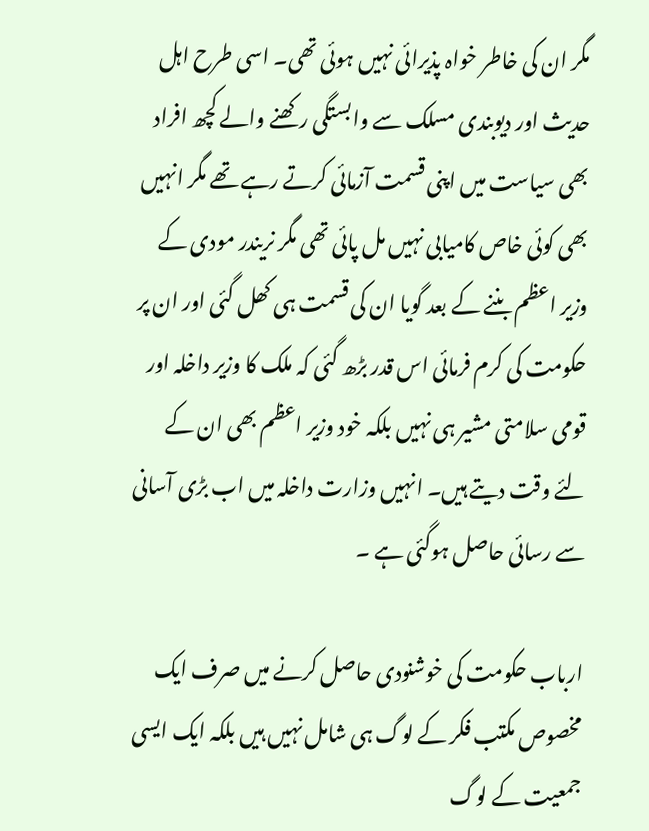مگر ان کی خاطر خواہ پذیرائی نہیں ہوئی تھی۔ اسی طرح اہل حدیث اور دیوبندی مسلک سے وابستگی رکھنے والے کچھ افراد بھی سیاست میں اپنی قسمت آزمائی کرتے رہے تھے مگر انہیں بھی کوئی خاص کامیابی نہیں مل پائی تھی مگر نریندر مودی کے وزیر اعظم بننے کے بعد گویا ان کی قسمت ہی کھل گئی اور ان پر حکومت کی کرم فرمائی اس قدر بڑھ گئی کہ ملک کا وزیر داخلہ اور قومی سلامتی مشیر ہی نہیں بلکہ خود وزیر اعظم بھی ان کے لئے وقت دیتے ہیں۔ انہیں وزارت داخلہ میں اب بڑی آسانی سے رسائی حاصل ہوگئی ہے ۔

ارباب حکومت کی خوشنودی حاصل کرنے میں صرف ایک مخصوص مکتب فکر کے لوگ ہی شامل نہیں ہیں بلکہ ایک ایسی جمعیت کے لوگ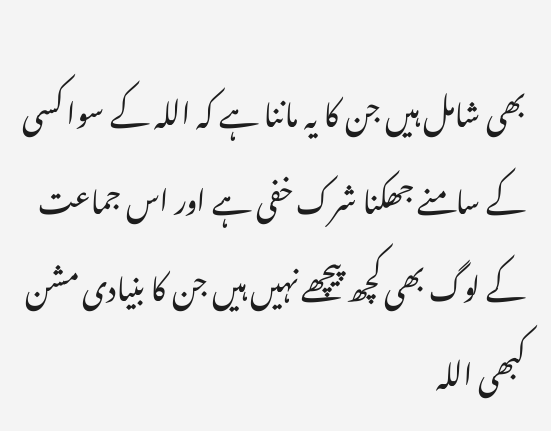بھی شامل ہیں جن کا یہ ماننا ہے کہ اللہ کے سوا کسی کے سامنے جھکنا شرک خفی ہے اور اس جماعت کے لوگ بھی کچھ پیچھے نہیں ہیں جن کا بنیادی مشن کبھی اللہ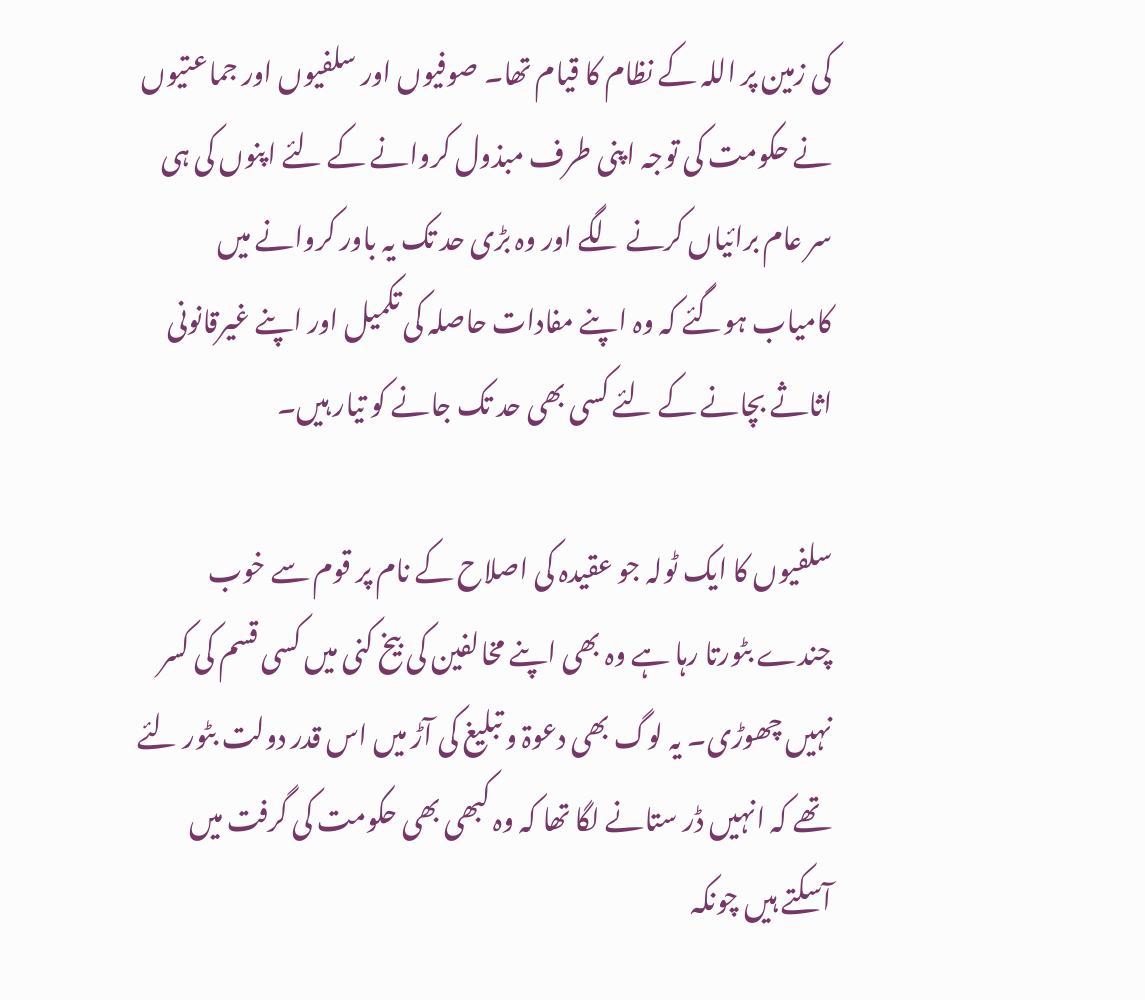کی زمین پر اللہ کے نظام کا قیام تھا۔ صوفیوں اور سلفیوں اور جماعتیوں نے حکومت کی توجہ اپنی طرف مبذول کروانے کے لئے اپنوں کی ہی سر عام برائیاں کرنے لگے اور وہ بڑی حد تک یہ باور کروانے میں کامیاب ہوگئے کہ وہ اپنے مفادات حاصلہ کی تکمیل اور اپنے غیرقانونی اثاثے بچانے کے لئے کسی بھی حد تک جانے کو تیار ہیں۔

سلفیوں کا ایک ٹولہ جو عقیدہ کی اصلاح کے نام پر قوم سے خوب چندے بٹورتا رہا ہے وہ بھی اپنے مخالفین کی بیخ کنی میں کسی قسم کی کسر نہیں چھوڑی۔ یہ لوگ بھی دعوۃ و تبلیغ کی آڑ میں اس قدر دولت بٹور لئے تھے کہ انہیں ڈر ستانے لگا تھا کہ وہ کبھی بھی حکومت کی گرفت میں آسکتے ہیں چونکہ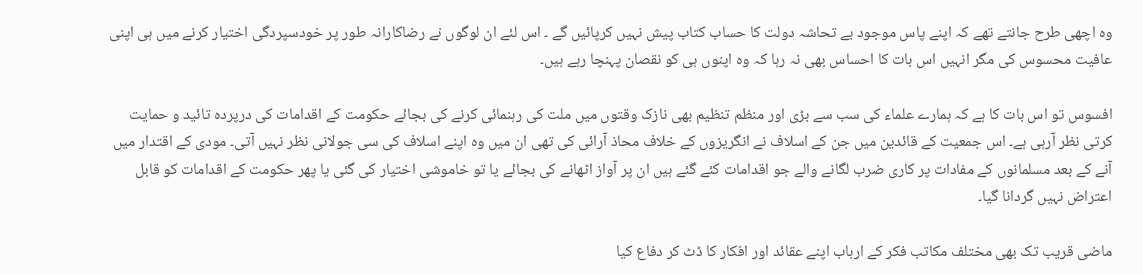وہ اچھی طرح جانتے تھے کہ اپنے پاس موجود بے تحاشہ دولت کا حساب کتاب پیش نہیں کرپائیں گے ۔ اس لئے ان لوگوں نے رضاکارانہ طور پر خودسپردگی اختیار کرنے میں ہی اپنی عافیت محسوس کی مگر انہیں اس بات کا احساس بھی نہ رہا کہ وہ اپنوں ہی کو نقصان پہنچا رہے ہیں۔

افسوس تو اس بات کا ہے کہ ہمارے علماء کی سب سے بڑی اور منظم تنظیم بھی نازک وقتوں میں ملت کی رہنمائی کرنے کی بجائے حکومت کے اقدامات کی درپردہ تائید و حمایت کرتی نظر آرہی ہے۔ اس جمعیت کے قائدین میں جن کے اسلاف نے انگریزوں کے خلاف محاذ آرائی کی تھی ان میں وہ اپنے اسلاف کی سی جولانی نظر نہیں آتی۔ مودی کے اقتدار میں آنے کے بعد مسلمانوں کے مفادات پر کاری ضرب لگانے والے جو اقدامات کئے گئے ہیں ان پر آواز اٹھانے کی بجائے یا تو خاموشی اختیار کی گئی یا پھر حکومت کے اقدامات کو قابل اعتراض نہیں گردانا گیا۔

ماضی قریب تک بھی مختلف مکاتب فکر کے ارباب اپنے عقائد اور افکار کا ڈٹ کر دفاع کیا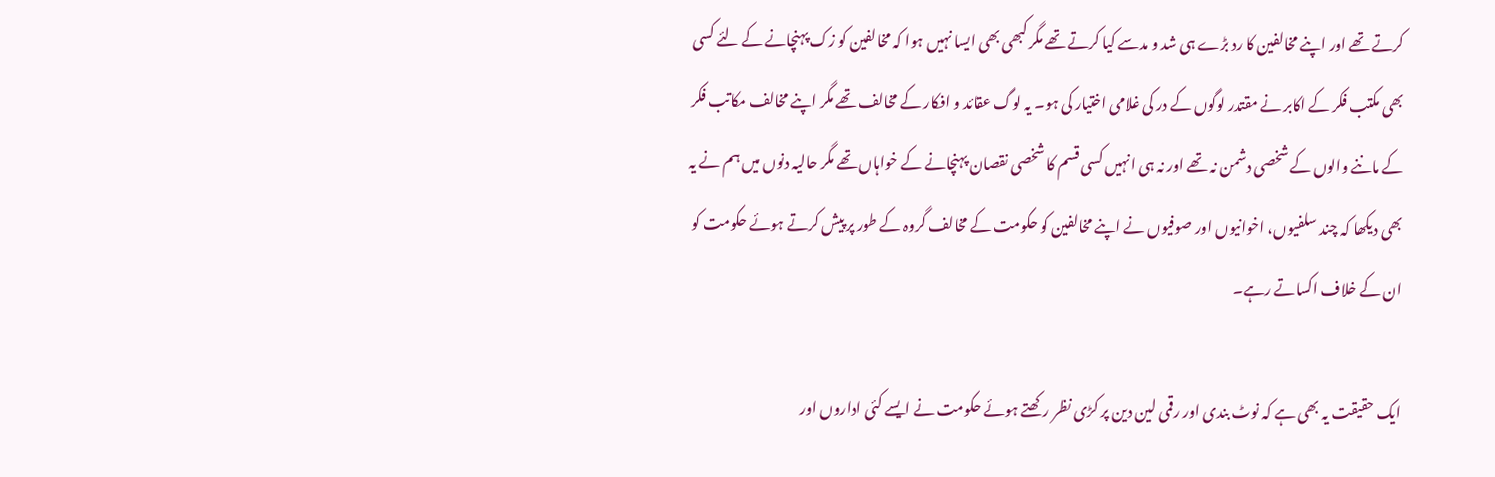کرتے تھے اور اپنے مخالفین کا رد بڑے ہی شد و مدسے کیا کرتے تھے مگر کبھی بھی ایسا نہیں ہوا کہ مخالفین کو زک پہنچانے کے لئے کسی بھی مکتب فکر کے اکابر نے مقتدر لوگوں کے در کی غلامی اختیار کی ہو۔ یہ لوگ عقائد و افکار کے مخالف تھے مگر اپنے مخالف مکاتب فکر کے ماننے والوں کے شخصی دشمن نہ تھے اور نہ ہی انہیں کسی قسم کا شخصی نقصان پہنچانے کے خواہاں تھے مگر حالیہ دنوں میں ہم نے یہ بھی دیکھا کہ چند سلفیوں، اخوانیوں اور صوفیوں نے اپنے مخالفین کو حکومت کے مخالف گروہ کے طور پر پیش کرتے ہوئے حکومت کو ان کے خلاف اکساتے رہے۔

ایک حقیقت یہ بھی ہے کہ نوٹ بندی اور رقمی لین دین پر کڑی نظر رکھتے ہوئے حکومت نے ایسے کئی اداروں اور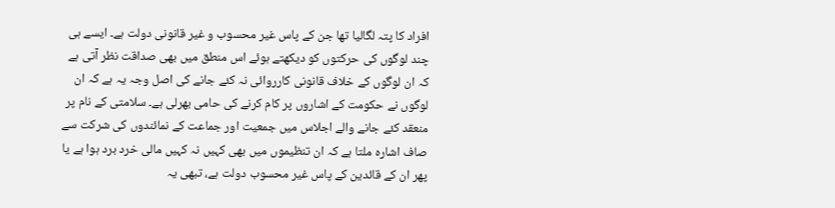افراد کا پتہ لگالیا تھا جن کے پاس غیر محسوب و غیر قانونی دولت ہے۔ ایسے ہی چند لوگوں کی حرکتوں کو دیکھتے ہوئے اس منطق میں بھی صداقت نظر آتی ہے کہ ان لوگوں کے خلاف قانونی کارروائی نہ کئے جانے کی اصل وجہ یہ ہے کہ ان لوگوں نے حکومت کے اشاروں پر کام کرنے کی حامی بھرلی ہے۔ سلامتی کے نام پر منعقد کئے جانے والے اجلاس میں جمعیت اور جماعت کے نمائندوں کی شرکت سے صاف اشارہ ملتا ہے کہ ان تنظیموں میں بھی کہیں نہ کہیں مالی خرد برد ہوا ہے یا پھر ان کے قائدین کے پاس غیر محسوب دولت ہے، تبھی یہ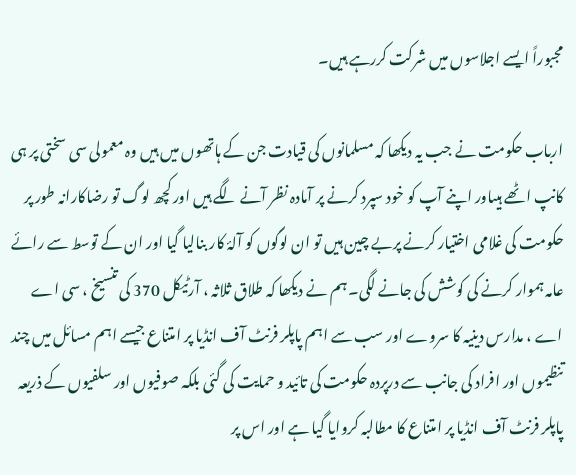مجبوراً ایسے اجلاسوں میں شرکت کررہے ہیں۔

ارباب حکومت نے جب یہ دیکھا کہ مسلمانوں کی قیادت جن کے ہاتھوں میں ہیں وہ معمولی سی سختی پر ہی کانپ اٹھے ہیںاور اپنے آپ کو خود سپرد کرنے پر آمادہ نظر آنے لگے ہیں اور کچھ لوگ تو رضاکارانہ طور پر حکومت کی غلامی اختیار کرنے پربے چین ہیں تو ان لوگوں کو آلۂ کار بنالیا گیا اور ان کے توسط سے رائے عامہ ہموار کرنے کی کوشش کی جانے لگی۔ ہم نے دیکھا کہ طلاق ثلاثہ ، آرٹیکل 370 کی تنسیخ ، سی اے اے ، مدارس دینیہ کا سروے اور سب سے اہم پاپلر فرنٹ آف انڈیا پر امتناع جیسے اہم مسائل میں چند تنظیموں اور افراد کی جانب سے درپردہ حکومت کی تائید و حمایت کی گئی بلکہ صوفیوں اور سلفیوں کے ذریعہ پاپلر فرنٹ آف انڈیا پر امتناع کا مطالبہ کروایا گیا ہے اور اس پر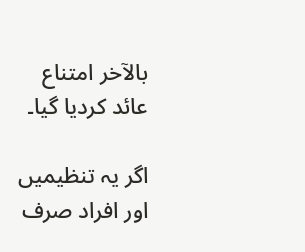بالآخر امتناع عائد کردیا گیا۔

اگر یہ تنظیمیں اور افراد صرف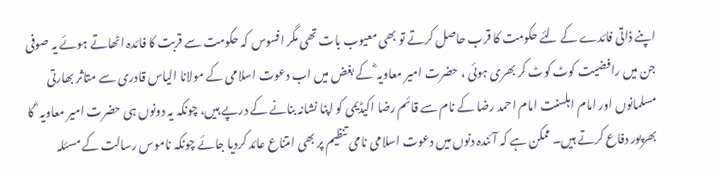اپنے ذاتی فائدے کے لئے حکومت کا قرب حاصل کرتے تو بھی معیوب بات تھی مگر افسوس کہ حکومت سے قربت کا فائدہ اٹھاتے ہوئے یہ صوفی جن میں رافضیت کوٹ کوٹ کر بھری ہوئی ، حضرت امیر معاویہ ؓ کے بغض میں اب دعوت اسلامی کے مولانا الیاس قادری سے متاثر بھارتی مسلمانوں اور امام اہلسنت امام احمد رضا کے نام سے قائم رضا اکیڈیمی کو اپنا نشانہ بنانے کے درپے ہیں، چونکہ یہ دونوں ہی حضرت امیر معاویہ ؓ کا بھرپور دفاع کرتے ہیں۔ ممکن ہے کہ آئندہ دنوں میں دعوت اسلامی نامی تنظیم پر بھی امتناع عائد کردیا جائے چونکہ ناموس رسالت کے مسئلہ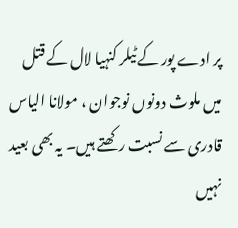پر ادے پور کے ٹیلر کنہیا لال کے قتل میں ملوث دونوں نوجوان ، مولانا الیاس قادری سے نسبت رکھتے ہیں۔ یہ بھی بعید نہیں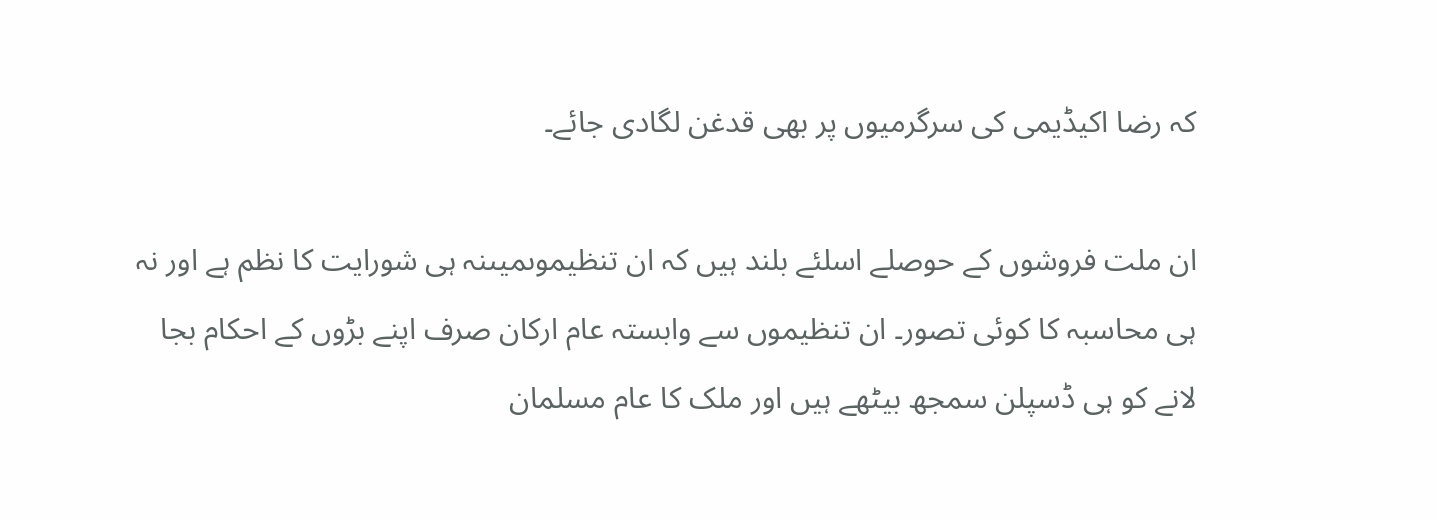کہ رضا اکیڈیمی کی سرگرمیوں پر بھی قدغن لگادی جائے۔

ان ملت فروشوں کے حوصلے اسلئے بلند ہیں کہ ان تنظیموںمیںنہ ہی شورایت کا نظم ہے اور نہ ہی محاسبہ کا کوئی تصور۔ ان تنظیموں سے وابستہ عام ارکان صرف اپنے بڑوں کے احکام بجا لانے کو ہی ڈسپلن سمجھ بیٹھے ہیں اور ملک کا عام مسلمان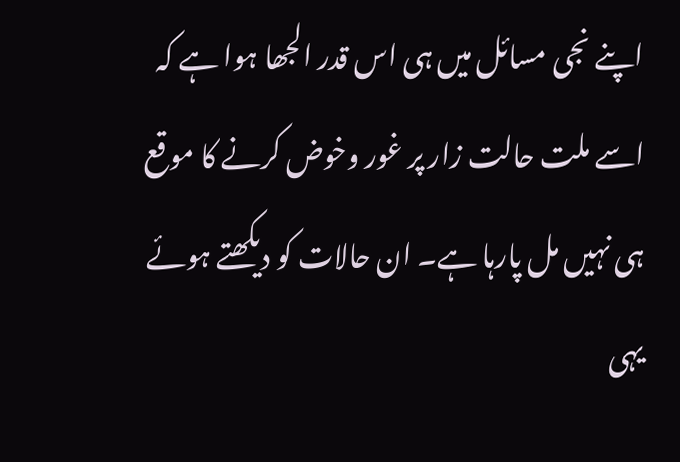اپنے نجی مسائل میں ہی اس قدر الجھا ہوا ہے کہ اسے ملت حالت زار پر غور وخوض کرنے کا موقع ہی نہیں مل پارہا ہے۔ ان حالات کو دیکھتے ہوئے یہی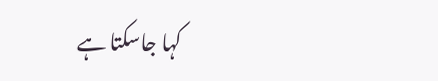کہا جاسکتا ہے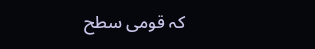کہ قومی سطح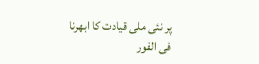پر نئی ملی قیادت کا ابھرنا فی الفور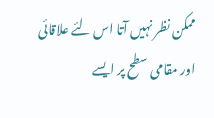ممکن نظر نہیں آتا اس لئے علاقائی اور مقامی سطح پر ایسے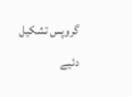گروپس تشکیل دئیے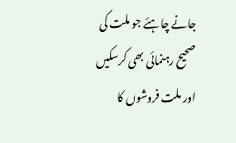جانے چاہئے جو ملت کی صحیح رہنمائی بھی کرسکیں اور ملت فروشوں کا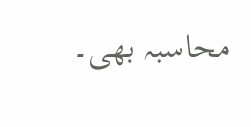محاسبہ بھی۔